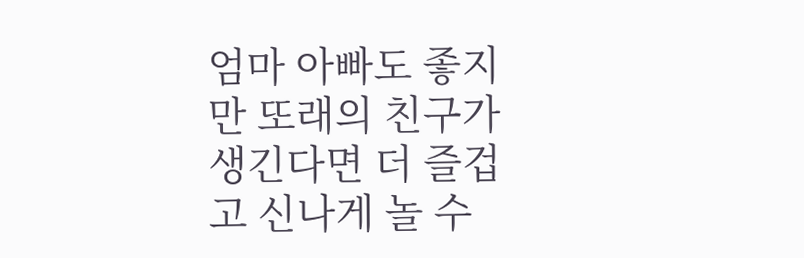엄마 아빠도 좋지만 또래의 친구가 생긴다면 더 즐겁고 신나게 놀 수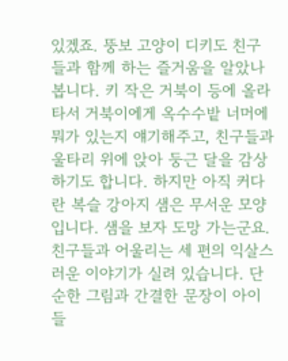있겠죠. 뚱보 고양이 디키도 친구들과 함께 하는 즐거움을 알았나 봅니다. 키 작은 거북이 등에 올라 타서 거북이에게 옥수수밭 너머에 뭐가 있는지 얘기해주고, 친구들과 울타리 위에 앉아 둥근 달을 감상하기도 합니다. 하지만 아직 커다란 복슬 강아지 샘은 무서운 모양입니다. 샘을 보자 도망 가는군요. 친구들과 어울리는 세 편의 익살스러운 이야기가 실려 있습니다. 단순한 그림과 간결한 문장이 아이들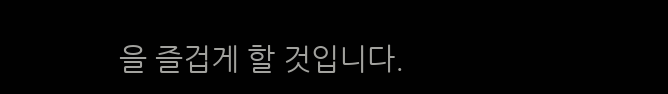을 즐겁게 할 것입니다.